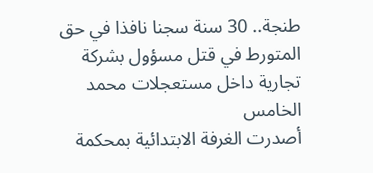طنجة.. 30 سنة سجنا نافذا في حق المتورط في قتل مسؤول بشركة تجارية داخل مستعجلات محمد الخامس
أصدرت الغرفة الابتدائية بمحكمة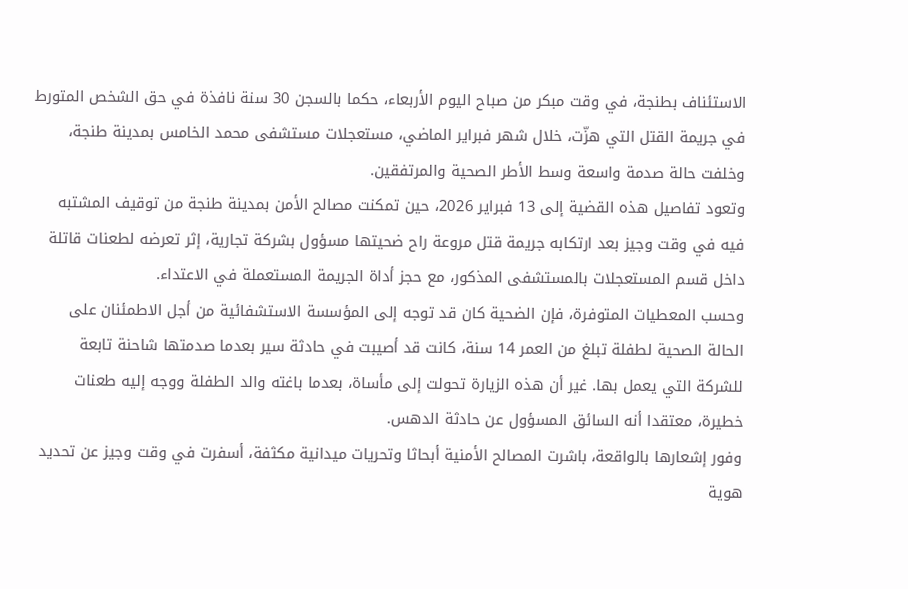الاستئناف بطنجة، في وقت مبكر من صباح اليوم الأربعاء، حكما بالسجن 30 سنة نافذة في حق الشخص المتورط في جريمة القتل التي هزّت، خلال شهر فبراير الماضي، مستعجلات مستشفى محمد الخامس بمدينة طنجة، وخلفت حالة صدمة واسعة وسط الأطر الصحية والمرتفقين.
وتعود تفاصيل هذه القضية إلى 13 فبراير 2026، حين تمكنت مصالح الأمن بمدينة طنجة من توقيف المشتبه فيه في وقت وجيز بعد ارتكابه جريمة قتل مروعة راح ضحيتها مسؤول بشركة تجارية، إثر تعرضه لطعنات قاتلة داخل قسم المستعجلات بالمستشفى المذكور، مع حجز أداة الجريمة المستعملة في الاعتداء.
وحسب المعطيات المتوفرة، فإن الضحية كان قد توجه إلى المؤسسة الاستشفائية من أجل الاطمئنان على الحالة الصحية لطفلة تبلغ من العمر 14 سنة، كانت قد أصيبت في حادثة سير بعدما صدمتها شاحنة تابعة للشركة التي يعمل بها. غير أن هذه الزيارة تحولت إلى مأساة، بعدما باغته والد الطفلة ووجه إليه طعنات خطيرة، معتقدا أنه السائق المسؤول عن حادثة الدهس.
وفور إشعارها بالواقعة، باشرت المصالح الأمنية أبحاثا وتحريات ميدانية مكثفة، أسفرت في وقت وجيز عن تحديد هوية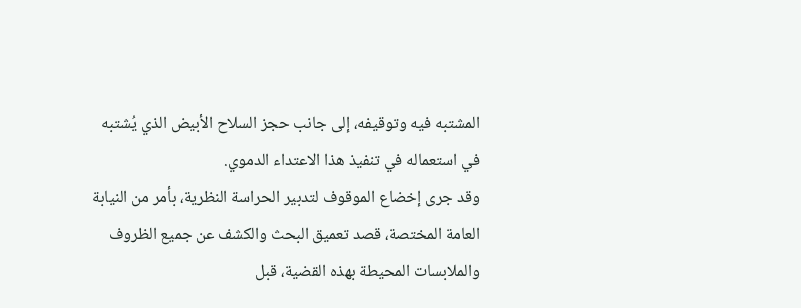المشتبه فيه وتوقيفه، إلى جانب حجز السلاح الأبيض الذي يُشتبه في استعماله في تنفيذ هذا الاعتداء الدموي.
وقد جرى إخضاع الموقوف لتدبير الحراسة النظرية، بأمر من النيابة العامة المختصة، قصد تعميق البحث والكشف عن جميع الظروف والملابسات المحيطة بهذه القضية، قبل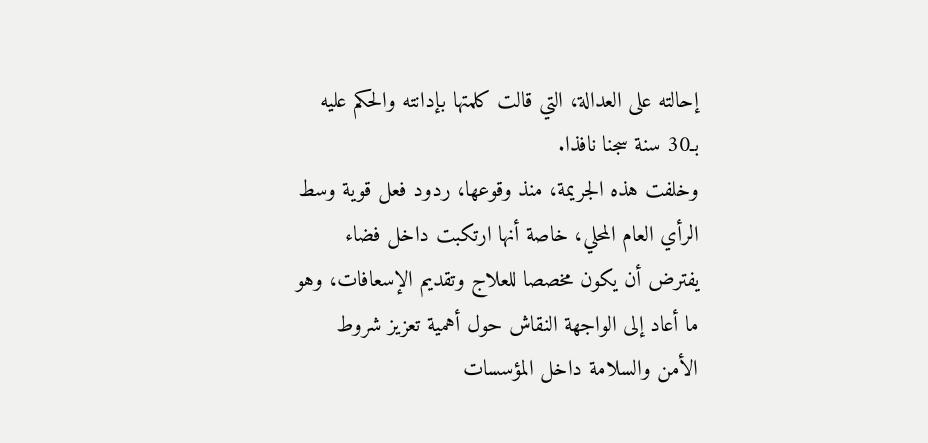إحالته على العدالة، التي قالت كلمتها بإدانته والحكم عليه بـ30 سنة سجنا نافذا.
وخلفت هذه الجريمة، منذ وقوعها، ردود فعل قوية وسط الرأي العام المحلي، خاصة أنها ارتكبت داخل فضاء يفترض أن يكون مخصصا للعلاج وتقديم الإسعافات، وهو ما أعاد إلى الواجهة النقاش حول أهمية تعزيز شروط الأمن والسلامة داخل المؤسسات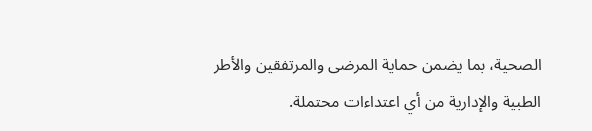الصحية، بما يضمن حماية المرضى والمرتفقين والأطر الطبية والإدارية من أي اعتداءات محتملة.